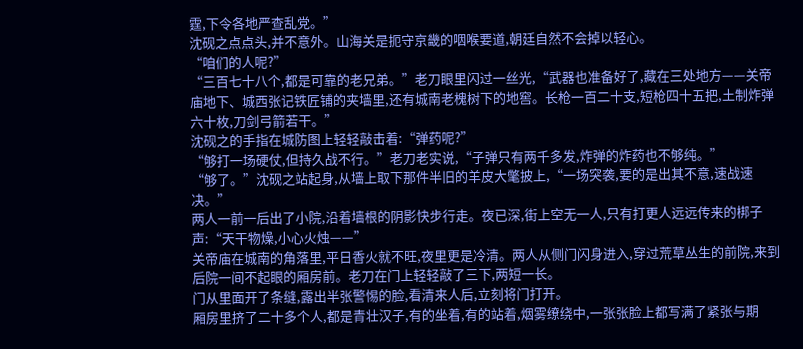霆,下令各地严查乱党。”
沈砚之点点头,并不意外。山海关是扼守京畿的咽喉要道,朝廷自然不会掉以轻心。
“咱们的人呢?”
“三百七十八个,都是可靠的老兄弟。”老刀眼里闪过一丝光,“武器也准备好了,藏在三处地方——关帝庙地下、城西张记铁匠铺的夹墙里,还有城南老槐树下的地窖。长枪一百二十支,短枪四十五把,土制炸弹六十枚,刀剑弓箭若干。”
沈砚之的手指在城防图上轻轻敲击着:“弹药呢?”
“够打一场硬仗,但持久战不行。”老刀老实说,“子弹只有两千多发,炸弹的炸药也不够纯。”
“够了。”沈砚之站起身,从墙上取下那件半旧的羊皮大氅披上,“一场突袭,要的是出其不意,速战速决。”
两人一前一后出了小院,沿着墙根的阴影快步行走。夜已深,街上空无一人,只有打更人远远传来的梆子声:“天干物燥,小心火烛——”
关帝庙在城南的角落里,平日香火就不旺,夜里更是冷清。两人从侧门闪身进入,穿过荒草丛生的前院,来到后院一间不起眼的厢房前。老刀在门上轻轻敲了三下,两短一长。
门从里面开了条缝,露出半张警惕的脸,看清来人后,立刻将门打开。
厢房里挤了二十多个人,都是青壮汉子,有的坐着,有的站着,烟雾缭绕中,一张张脸上都写满了紧张与期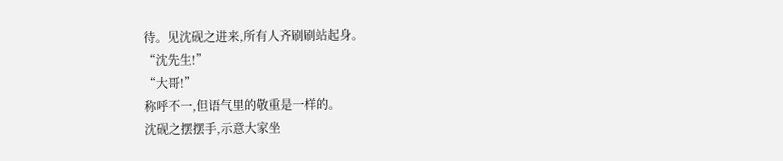待。见沈砚之进来,所有人齐刷刷站起身。
“沈先生!”
“大哥!”
称呼不一,但语气里的敬重是一样的。
沈砚之摆摆手,示意大家坐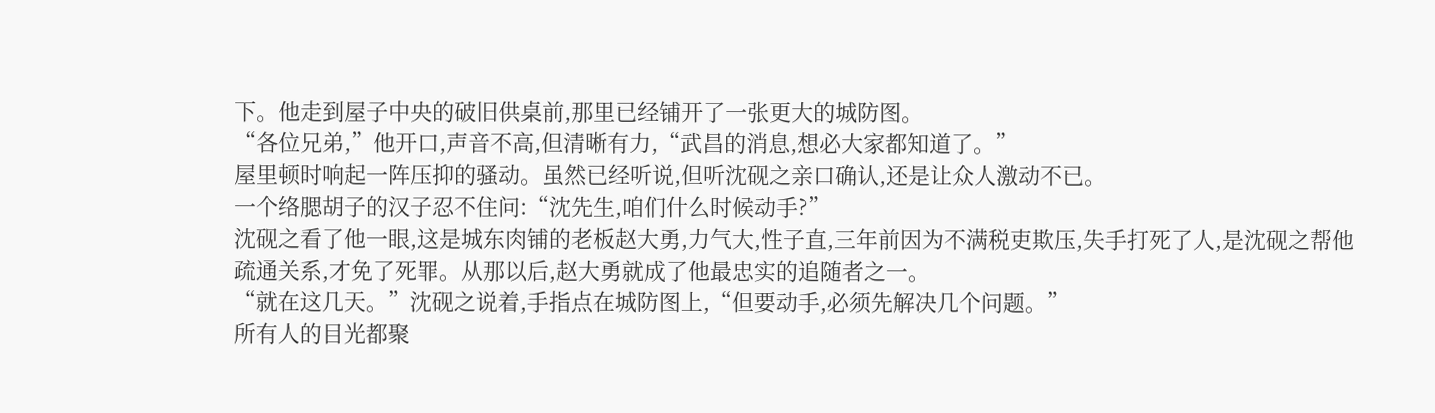下。他走到屋子中央的破旧供桌前,那里已经铺开了一张更大的城防图。
“各位兄弟,”他开口,声音不高,但清晰有力,“武昌的消息,想必大家都知道了。”
屋里顿时响起一阵压抑的骚动。虽然已经听说,但听沈砚之亲口确认,还是让众人激动不已。
一个络腮胡子的汉子忍不住问:“沈先生,咱们什么时候动手?”
沈砚之看了他一眼,这是城东肉铺的老板赵大勇,力气大,性子直,三年前因为不满税吏欺压,失手打死了人,是沈砚之帮他疏通关系,才免了死罪。从那以后,赵大勇就成了他最忠实的追随者之一。
“就在这几天。”沈砚之说着,手指点在城防图上,“但要动手,必须先解决几个问题。”
所有人的目光都聚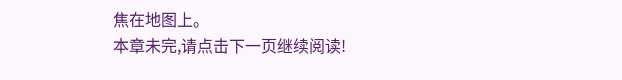焦在地图上。
本章未完,请点击下一页继续阅读!